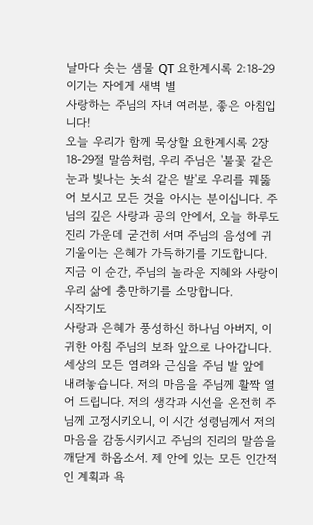날마다 솟는 샘물 QT 요한계시록 2:18-29 이기는 자에게 새벽 별
사랑하는 주님의 자녀 여러분, 좋은 아침입니다!
오늘 우리가 함께 묵상할 요한계시록 2장 18-29절 말씀처럼, 우리 주님은 '불꽃 같은 눈과 빛나는 놋쇠 같은 발'로 우리를 꿰뚫어 보시고 모든 것을 아시는 분이십니다. 주님의 깊은 사랑과 공의 안에서, 오늘 하루도 진리 가운데 굳건히 서며 주님의 음성에 귀 기울이는 은혜가 가득하기를 기도합니다. 지금 이 순간, 주님의 놀라운 지혜와 사랑이 우리 삶에 충만하기를 소망합니다.
시작기도
사랑과 은혜가 풍성하신 하나님 아버지, 이 귀한 아침 주님의 보좌 앞으로 나아갑니다. 세상의 모든 염려와 근심을 주님 발 앞에 내려놓습니다. 저의 마음을 주님께 활짝 열어 드립니다. 저의 생각과 시선을 온전히 주님께 고정시키오니, 이 시간 성령님께서 저의 마음을 감동시키시고 주님의 진리의 말씀을 깨닫게 하옵소서. 제 안에 있는 모든 인간적인 계획과 욕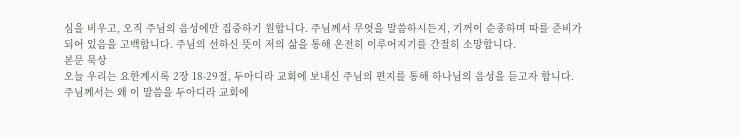심을 비우고, 오직 주님의 음성에만 집중하기 원합니다. 주님께서 무엇을 말씀하시든지, 기꺼이 순종하며 따를 준비가 되어 있음을 고백합니다. 주님의 선하신 뜻이 저의 삶을 통해 온전히 이루어지기를 간절히 소망합니다.
본문 묵상
오늘 우리는 요한계시록 2장 18-29절, 두아디라 교회에 보내신 주님의 편지를 통해 하나님의 음성을 듣고자 합니다. 주님께서는 왜 이 말씀을 두아디라 교회에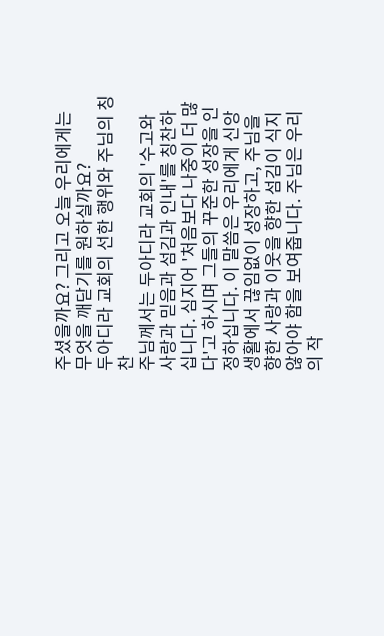주셨을까요? 그리고 오늘 우리에게는 무엇을 깨닫기를 원하실까요?
두아디라 교회의 선한 행위와 주님의 칭찬
주님께서는 두아디라 교회의 '수고와 사랑과 믿음과 섬김과 인내'를 칭찬하십니다. 심지어 '처음보다 나중이 더 많다'고 하시며 그들의 꾸준한 성장을 인정하십니다. 이 말씀은 우리에게 신앙생활에서 끊임없이 성장하고, 주님을 향한 사랑과 이웃을 향한 섬김이 식지 않아야 함을 보여줍니다. 주님은 우리의 작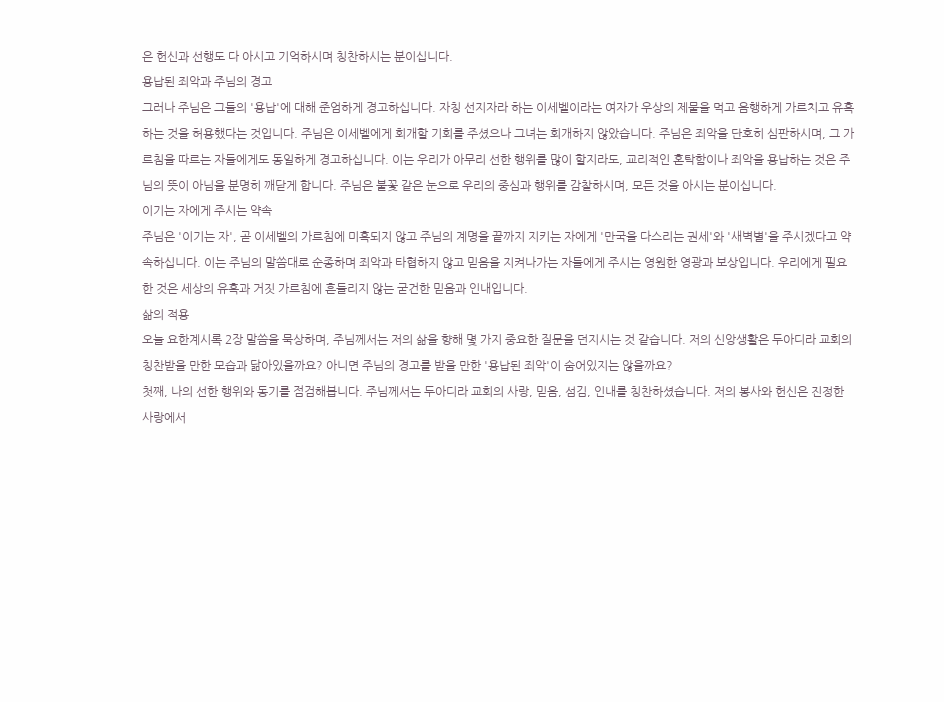은 헌신과 선행도 다 아시고 기억하시며 칭찬하시는 분이십니다.
용납된 죄악과 주님의 경고
그러나 주님은 그들의 '용납'에 대해 준엄하게 경고하십니다. 자칭 선지자라 하는 이세벨이라는 여자가 우상의 제물을 먹고 음행하게 가르치고 유혹하는 것을 허용했다는 것입니다. 주님은 이세벨에게 회개할 기회를 주셨으나 그녀는 회개하지 않았습니다. 주님은 죄악을 단호히 심판하시며, 그 가르침을 따르는 자들에게도 동일하게 경고하십니다. 이는 우리가 아무리 선한 행위를 많이 할지라도, 교리적인 혼탁함이나 죄악을 용납하는 것은 주님의 뜻이 아님을 분명히 깨닫게 합니다. 주님은 불꽃 같은 눈으로 우리의 중심과 행위를 감찰하시며, 모든 것을 아시는 분이십니다.
이기는 자에게 주시는 약속
주님은 '이기는 자', 곧 이세벨의 가르침에 미혹되지 않고 주님의 계명을 끝까지 지키는 자에게 '만국을 다스리는 권세'와 '새벽별'을 주시겠다고 약속하십니다. 이는 주님의 말씀대로 순종하며 죄악과 타협하지 않고 믿음을 지켜나가는 자들에게 주시는 영원한 영광과 보상입니다. 우리에게 필요한 것은 세상의 유혹과 거짓 가르침에 흔들리지 않는 굳건한 믿음과 인내입니다.
삶의 적용
오늘 요한계시록 2장 말씀을 묵상하며, 주님께서는 저의 삶을 향해 몇 가지 중요한 질문을 던지시는 것 같습니다. 저의 신앙생활은 두아디라 교회의 칭찬받을 만한 모습과 닮아있을까요? 아니면 주님의 경고를 받을 만한 '용납된 죄악'이 숨어있지는 않을까요?
첫째, 나의 선한 행위와 동기를 점검해봅니다. 주님께서는 두아디라 교회의 사랑, 믿음, 섬김, 인내를 칭찬하셨습니다. 저의 봉사와 헌신은 진정한 사랑에서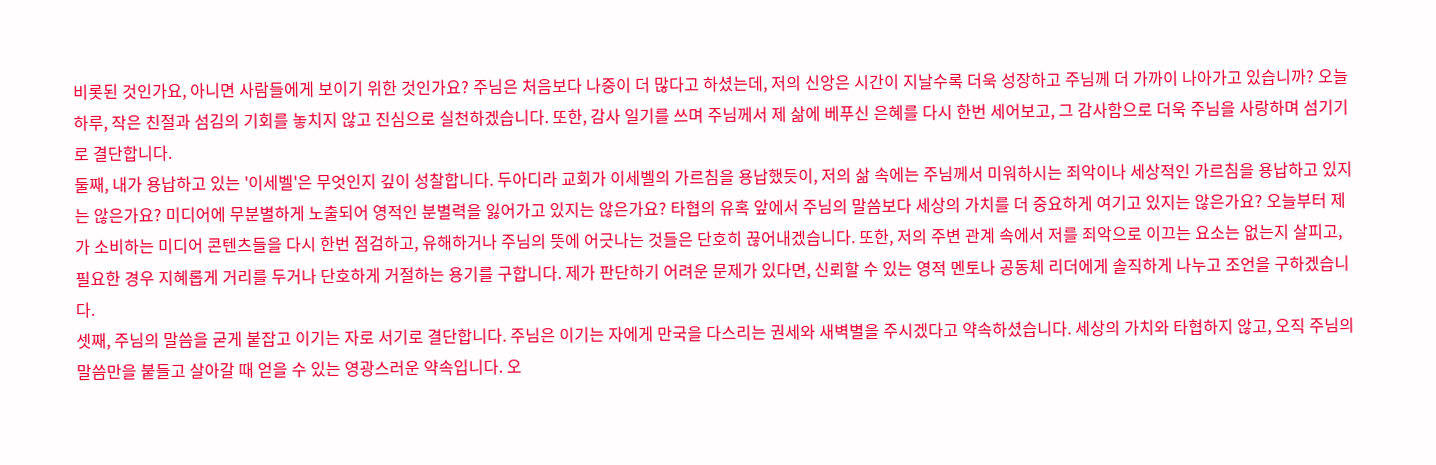비롯된 것인가요, 아니면 사람들에게 보이기 위한 것인가요? 주님은 처음보다 나중이 더 많다고 하셨는데, 저의 신앙은 시간이 지날수록 더욱 성장하고 주님께 더 가까이 나아가고 있습니까? 오늘 하루, 작은 친절과 섬김의 기회를 놓치지 않고 진심으로 실천하겠습니다. 또한, 감사 일기를 쓰며 주님께서 제 삶에 베푸신 은혜를 다시 한번 세어보고, 그 감사함으로 더욱 주님을 사랑하며 섬기기로 결단합니다.
둘째, 내가 용납하고 있는 '이세벨'은 무엇인지 깊이 성찰합니다. 두아디라 교회가 이세벨의 가르침을 용납했듯이, 저의 삶 속에는 주님께서 미워하시는 죄악이나 세상적인 가르침을 용납하고 있지는 않은가요? 미디어에 무분별하게 노출되어 영적인 분별력을 잃어가고 있지는 않은가요? 타협의 유혹 앞에서 주님의 말씀보다 세상의 가치를 더 중요하게 여기고 있지는 않은가요? 오늘부터 제가 소비하는 미디어 콘텐츠들을 다시 한번 점검하고, 유해하거나 주님의 뜻에 어긋나는 것들은 단호히 끊어내겠습니다. 또한, 저의 주변 관계 속에서 저를 죄악으로 이끄는 요소는 없는지 살피고, 필요한 경우 지혜롭게 거리를 두거나 단호하게 거절하는 용기를 구합니다. 제가 판단하기 어려운 문제가 있다면, 신뢰할 수 있는 영적 멘토나 공동체 리더에게 솔직하게 나누고 조언을 구하겠습니다.
셋째, 주님의 말씀을 굳게 붙잡고 이기는 자로 서기로 결단합니다. 주님은 이기는 자에게 만국을 다스리는 권세와 새벽별을 주시겠다고 약속하셨습니다. 세상의 가치와 타협하지 않고, 오직 주님의 말씀만을 붙들고 살아갈 때 얻을 수 있는 영광스러운 약속입니다. 오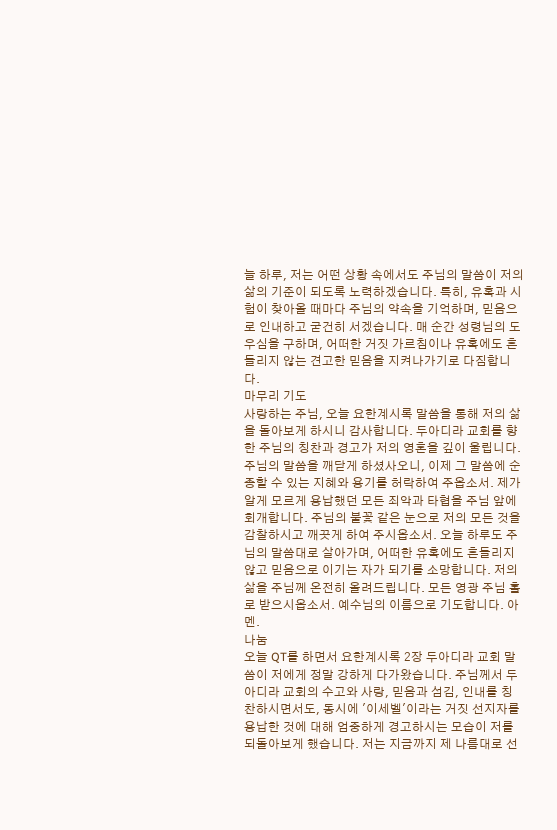늘 하루, 저는 어떤 상황 속에서도 주님의 말씀이 저의 삶의 기준이 되도록 노력하겠습니다. 특히, 유혹과 시험이 찾아올 때마다 주님의 약속을 기억하며, 믿음으로 인내하고 굳건히 서겠습니다. 매 순간 성령님의 도우심을 구하며, 어떠한 거짓 가르침이나 유혹에도 흔들리지 않는 견고한 믿음을 지켜나가기로 다짐합니다.
마무리 기도
사랑하는 주님, 오늘 요한계시록 말씀을 통해 저의 삶을 돌아보게 하시니 감사합니다. 두아디라 교회를 향한 주님의 칭찬과 경고가 저의 영혼을 깊이 울립니다. 주님의 말씀을 깨닫게 하셨사오니, 이제 그 말씀에 순종할 수 있는 지혜와 용기를 허락하여 주옵소서. 제가 알게 모르게 용납했던 모든 죄악과 타협을 주님 앞에 회개합니다. 주님의 불꽃 같은 눈으로 저의 모든 것을 감찰하시고 깨끗게 하여 주시옵소서. 오늘 하루도 주님의 말씀대로 살아가며, 어떠한 유혹에도 흔들리지 않고 믿음으로 이기는 자가 되기를 소망합니다. 저의 삶을 주님께 온전히 올려드립니다. 모든 영광 주님 홀로 받으시옵소서. 예수님의 이름으로 기도합니다. 아멘.
나눔
오늘 QT를 하면서 요한계시록 2장 두아디라 교회 말씀이 저에게 정말 강하게 다가왔습니다. 주님께서 두아디라 교회의 수고와 사랑, 믿음과 섬김, 인내를 칭찬하시면서도, 동시에 '이세벨'이라는 거짓 선지자를 용납한 것에 대해 엄중하게 경고하시는 모습이 저를 되돌아보게 했습니다. 저는 지금까지 제 나름대로 선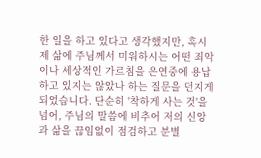한 일을 하고 있다고 생각했지만, 혹시 제 삶에 주님께서 미워하시는 어떤 죄악이나 세상적인 가르침을 은연중에 용납하고 있지는 않았나 하는 질문을 던지게 되었습니다. 단순히 '착하게 사는 것'을 넘어, 주님의 말씀에 비추어 저의 신앙과 삶을 끊임없이 점검하고 분별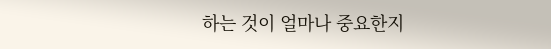하는 것이 얼마나 중요한지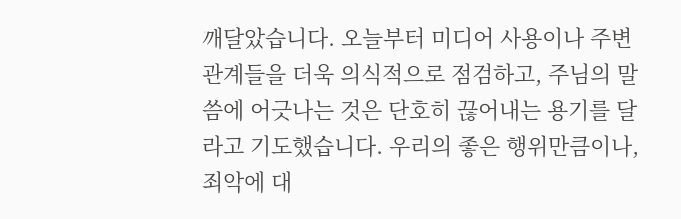깨달았습니다. 오늘부터 미디어 사용이나 주변 관계들을 더욱 의식적으로 점검하고, 주님의 말씀에 어긋나는 것은 단호히 끊어내는 용기를 달라고 기도했습니다. 우리의 좋은 행위만큼이나, 죄악에 대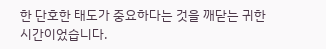한 단호한 태도가 중요하다는 것을 깨닫는 귀한 시간이었습니다.